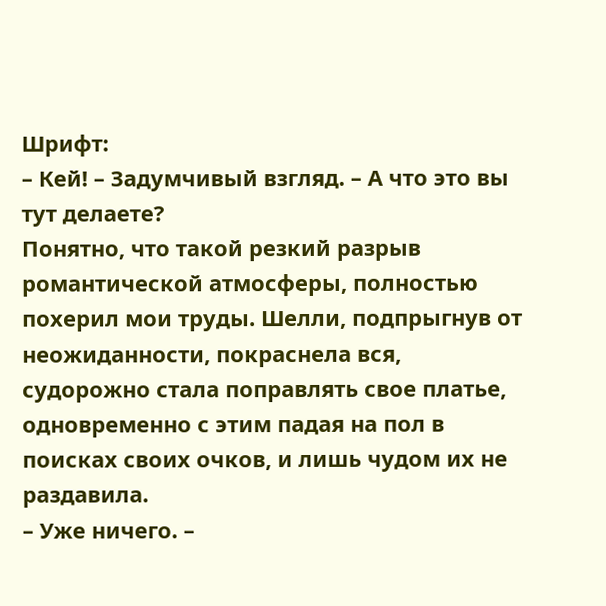Шрифт:
– Кей! – Задумчивый взгляд. – А что это вы тут делаете?
Понятно, что такой резкий разрыв романтической атмосферы, полностью похерил мои труды. Шелли, подпрыгнув от неожиданности, покраснела вся, судорожно стала поправлять свое платье, одновременно с этим падая на пол в поисках своих очков, и лишь чудом их не раздавила.
– Уже ничего. –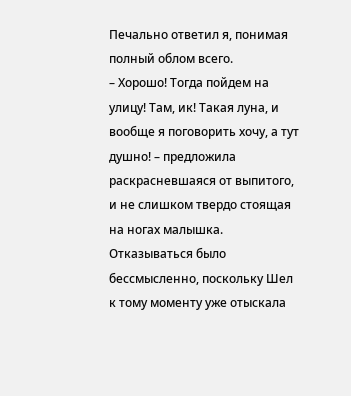Печально ответил я, понимая полный облом всего.
– Хорошо! Тогда пойдем на улицу! Там, ик! Такая луна, и вообще я поговорить хочу, а тут душно! – предложила раскрасневшаяся от выпитого, и не слишком твердо стоящая на ногах малышка.
Отказываться было бессмысленно, поскольку Шел к тому моменту уже отыскала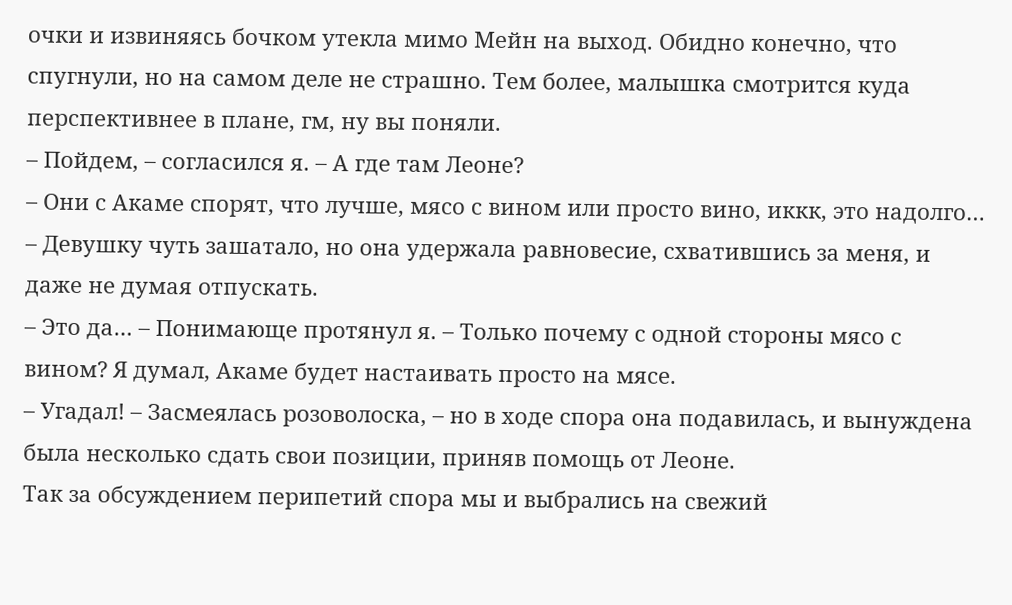очки и извиняясь бочком утекла мимо Мейн на выход. Обидно конечно, что спугнули, но на самом деле не страшно. Тем более, малышка смотрится куда перспективнее в плане, гм, ну вы поняли.
– Пойдем, – согласился я. – А где там Леоне?
– Они с Акаме спорят, что лучше, мясо с вином или просто вино, иккк, это надолго… – Девушку чуть зашатало, но она удержала равновесие, схватившись за меня, и даже не думая отпускать.
– Это да… – Понимающе протянул я. – Только почему с одной стороны мясо с вином? Я думал, Акаме будет настаивать просто на мясе.
– Угадал! – Засмеялась розоволоска, – но в ходе спора она подавилась, и вынуждена была несколько сдать свои позиции, приняв помощь от Леоне.
Так за обсуждением перипетий спора мы и выбрались на свежий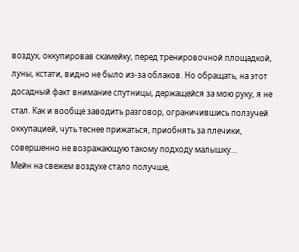воздух, оккупировав скамейку, перед тренировочной площадкой, луны, кстати, видно не было из-за облаков. Но обращать, на этот досадный факт внимание спутницы, держащейся за мою руку, я не стал. Как и вообще заводить разговор, ограничившись ползучей оккупацией, чуть теснее прижаться, приобнять за плечики, совершенно не возражающую такому подходу малышку…
Мейн на свежем воздухе стало получше,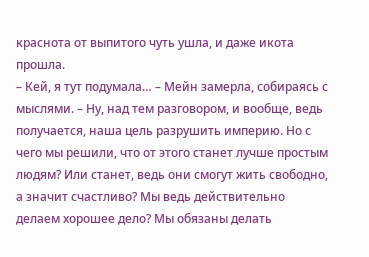краснота от выпитого чуть ушла, и даже икота прошла.
– Кей, я тут подумала… – Мейн замерла, собираясь с мыслями. – Ну, над тем разговором, и вообще, ведь получается, наша цель разрушить империю. Но с чего мы решили, что от этого станет лучше простым людям? Или станет, ведь они смогут жить свободно, а значит счастливо? Мы ведь действительно делаем хорошее дело? Мы обязаны делать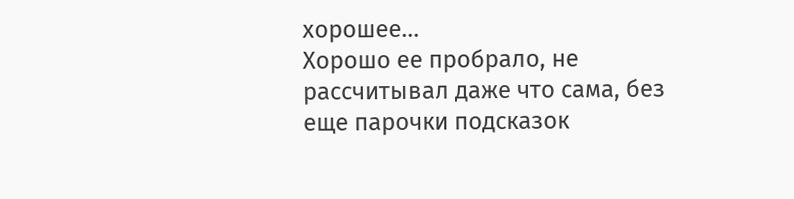хорошее…
Хорошо ее пробрало, не рассчитывал даже что сама, без еще парочки подсказок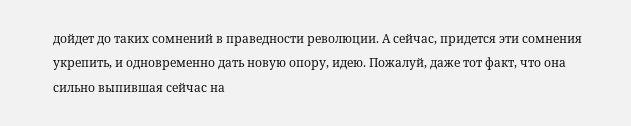дойдет до таких сомнений в праведности революции. А сейчас, придется эти сомнения укрепить, и одновременно дать новую опору, идею. Пожалуй, даже тот факт, что она сильно выпившая сейчас на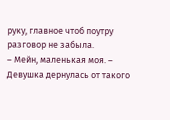руку, главное чтоб поутру разговор не забыла.
– Мейн, маленькая моя. – Девушка дернулась от такого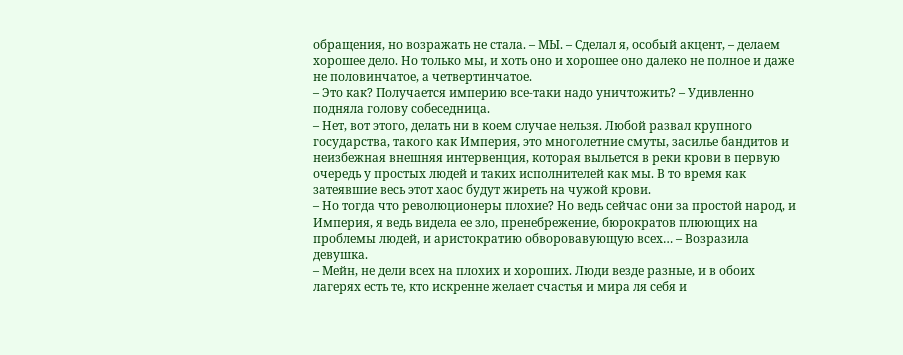обращения, но возражать не стала. – МЫ. – Сделал я, особый акцент, – делаем хорошее дело. Но только мы, и хоть оно и хорошее оно далеко не полное и даже не половинчатое, а четвертинчатое.
– Это как? Получается империю все-таки надо уничтожить? – Удивленно подняла голову собеседница.
– Нет, вот этого, делать ни в коем случае нельзя. Любой развал крупного государства, такого как Империя, это многолетние смуты, засилье бандитов и неизбежная внешняя интервенция, которая выльется в реки крови в первую очередь у простых людей и таких исполнителей как мы. В то время как затеявшие весь этот хаос будут жиреть на чужой крови.
– Но тогда что революционеры плохие? Но ведь сейчас они за простой народ, и Империя, я ведь видела ее зло, пренебрежение, бюрократов плюющих на проблемы людей, и аристократию обворовавующую всех… – Возразила девушка.
– Мейн, не дели всех на плохих и хороших. Люди везде разные, и в обоих лагерях есть те, кто искренне желает счастья и мира ля себя и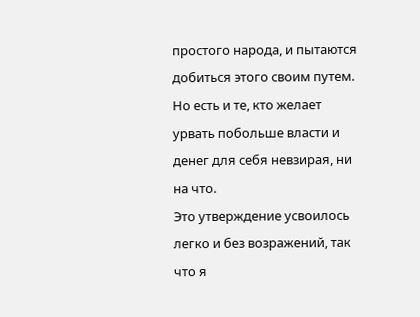простого народа, и пытаются добиться этого своим путем. Но есть и те, кто желает урвать побольше власти и денег для себя невзирая, ни на что.
Это утверждение усвоилось легко и без возражений, так что я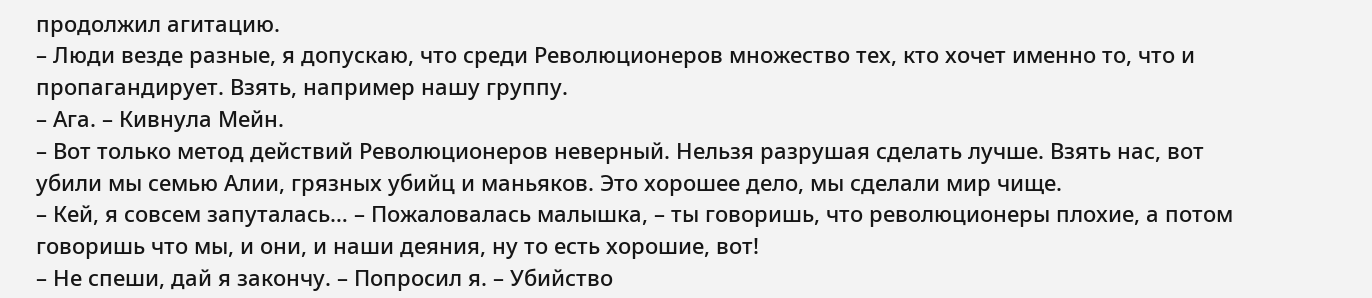продолжил агитацию.
– Люди везде разные, я допускаю, что среди Революционеров множество тех, кто хочет именно то, что и пропагандирует. Взять, например нашу группу.
– Ага. – Кивнула Мейн.
– Вот только метод действий Революционеров неверный. Нельзя разрушая сделать лучше. Взять нас, вот убили мы семью Алии, грязных убийц и маньяков. Это хорошее дело, мы сделали мир чище.
– Кей, я совсем запуталась… – Пожаловалась малышка, – ты говоришь, что революционеры плохие, а потом говоришь что мы, и они, и наши деяния, ну то есть хорошие, вот!
– Не спеши, дай я закончу. – Попросил я. – Убийство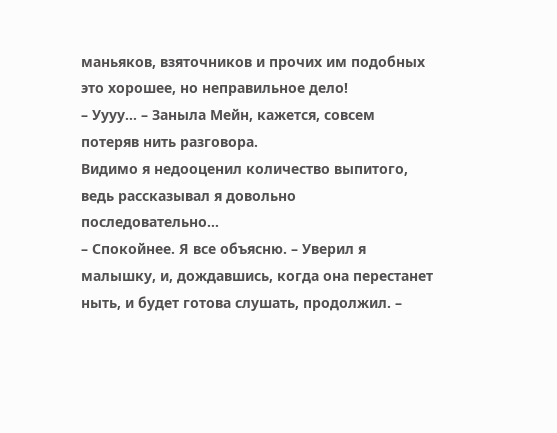маньяков, взяточников и прочих им подобных это хорошее, но неправильное дело!
– Уууу… – Заныла Мейн, кажется, совсем потеряв нить разговора.
Видимо я недооценил количество выпитого, ведь рассказывал я довольно последовательно…
– Спокойнее. Я все объясню. – Уверил я малышку, и, дождавшись, когда она перестанет ныть, и будет готова слушать, продолжил. –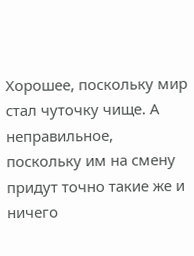Хорошее, поскольку мир стал чуточку чище. А неправильное, поскольку им на смену придут точно такие же и ничего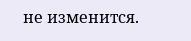не изменится.